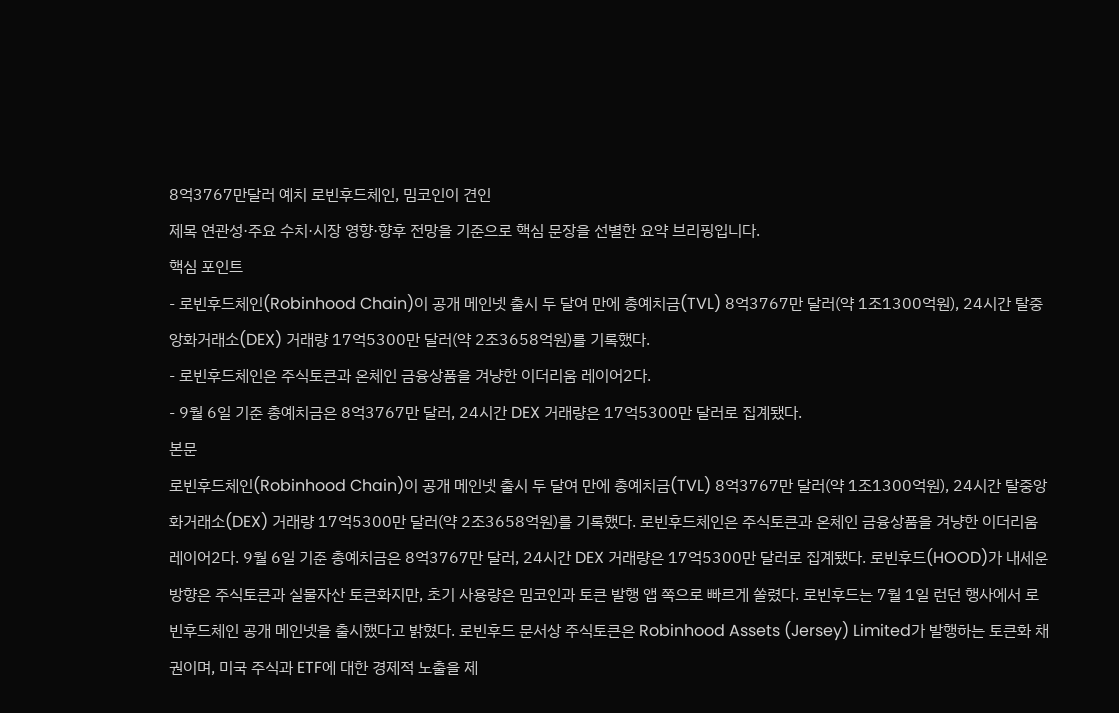8억3767만달러 예치 로빈후드체인, 밈코인이 견인
제목 연관성·주요 수치·시장 영향·향후 전망을 기준으로 핵심 문장을 선별한 요약 브리핑입니다.
핵심 포인트
- 로빈후드체인(Robinhood Chain)이 공개 메인넷 출시 두 달여 만에 총예치금(TVL) 8억3767만 달러(약 1조1300억원), 24시간 탈중앙화거래소(DEX) 거래량 17억5300만 달러(약 2조3658억원)를 기록했다.
- 로빈후드체인은 주식토큰과 온체인 금융상품을 겨냥한 이더리움 레이어2다.
- 9월 6일 기준 총예치금은 8억3767만 달러, 24시간 DEX 거래량은 17억5300만 달러로 집계됐다.
본문
로빈후드체인(Robinhood Chain)이 공개 메인넷 출시 두 달여 만에 총예치금(TVL) 8억3767만 달러(약 1조1300억원), 24시간 탈중앙화거래소(DEX) 거래량 17억5300만 달러(약 2조3658억원)를 기록했다. 로빈후드체인은 주식토큰과 온체인 금융상품을 겨냥한 이더리움 레이어2다. 9월 6일 기준 총예치금은 8억3767만 달러, 24시간 DEX 거래량은 17억5300만 달러로 집계됐다. 로빈후드(HOOD)가 내세운 방향은 주식토큰과 실물자산 토큰화지만, 초기 사용량은 밈코인과 토큰 발행 앱 쪽으로 빠르게 쏠렸다. 로빈후드는 7월 1일 런던 행사에서 로빈후드체인 공개 메인넷을 출시했다고 밝혔다. 로빈후드 문서상 주식토큰은 Robinhood Assets (Jersey) Limited가 발행하는 토큰화 채권이며, 미국 주식과 ETF에 대한 경제적 노출을 제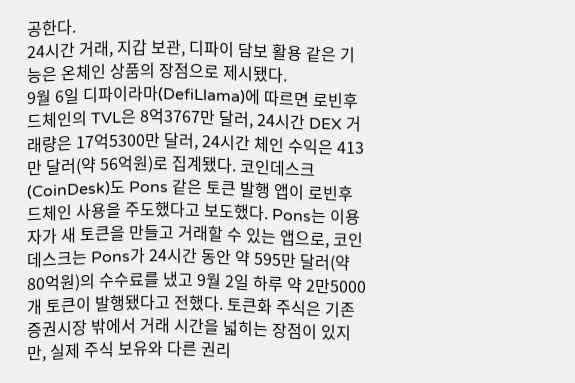공한다.
24시간 거래, 지갑 보관, 디파이 담보 활용 같은 기능은 온체인 상품의 장점으로 제시됐다.
9월 6일 디파이라마(DefiLlama)에 따르면 로빈후드체인의 TVL은 8억3767만 달러, 24시간 DEX 거래량은 17억5300만 달러, 24시간 체인 수익은 413만 달러(약 56억원)로 집계됐다. 코인데스크(CoinDesk)도 Pons 같은 토큰 발행 앱이 로빈후드체인 사용을 주도했다고 보도했다. Pons는 이용자가 새 토큰을 만들고 거래할 수 있는 앱으로, 코인데스크는 Pons가 24시간 동안 약 595만 달러(약 80억원)의 수수료를 냈고 9월 2일 하루 약 2만5000개 토큰이 발행됐다고 전했다. 토큰화 주식은 기존 증권시장 밖에서 거래 시간을 넓히는 장점이 있지만, 실제 주식 보유와 다른 권리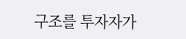구조를 투자자가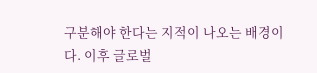구분해야 한다는 지적이 나오는 배경이다. 이후 글로벌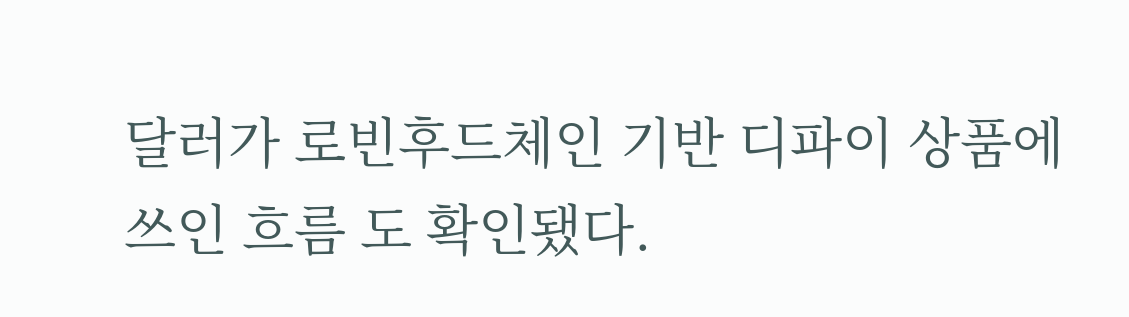달러가 로빈후드체인 기반 디파이 상품에 쓰인 흐름 도 확인됐다.